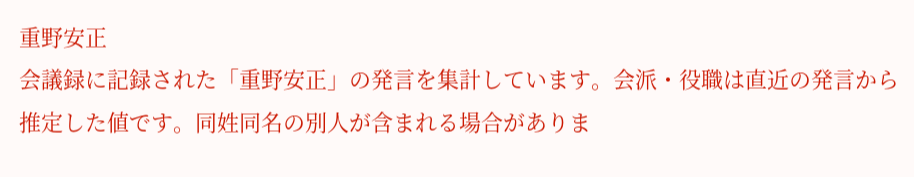重野安正
会議録に記録された「重野安正」の発言を集計しています。会派・役職は直近の発言から推定した値です。同姓同名の別人が含まれる場合がありま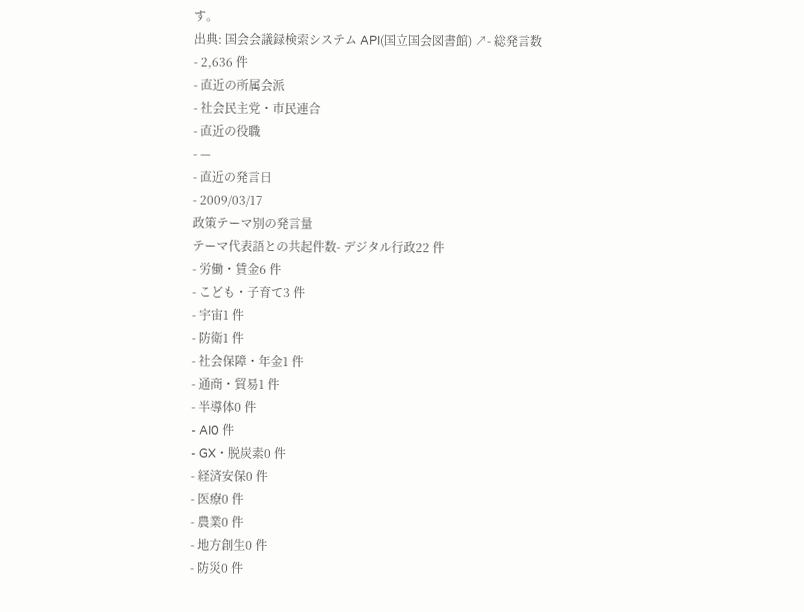す。
出典: 国会会議録検索システム API(国立国会図書館) ↗- 総発言数
- 2,636 件
- 直近の所属会派
- 社会民主党・市民連合
- 直近の役職
- —
- 直近の発言日
- 2009/03/17
政策テーマ別の発言量
テーマ代表語との共起件数- デジタル行政22 件
- 労働・賃金6 件
- こども・子育て3 件
- 宇宙1 件
- 防衛1 件
- 社会保障・年金1 件
- 通商・貿易1 件
- 半導体0 件
- AI0 件
- GX・脱炭素0 件
- 経済安保0 件
- 医療0 件
- 農業0 件
- 地方創生0 件
- 防災0 件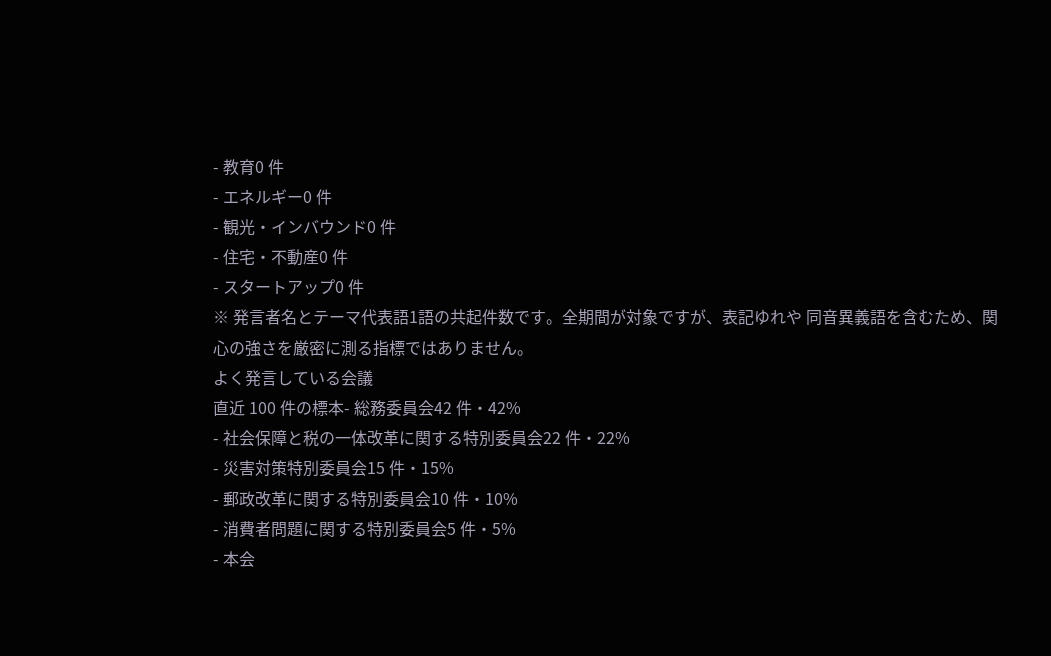- 教育0 件
- エネルギー0 件
- 観光・インバウンド0 件
- 住宅・不動産0 件
- スタートアップ0 件
※ 発言者名とテーマ代表語1語の共起件数です。全期間が対象ですが、表記ゆれや 同音異義語を含むため、関心の強さを厳密に測る指標ではありません。
よく発言している会議
直近 100 件の標本- 総務委員会42 件・42%
- 社会保障と税の一体改革に関する特別委員会22 件・22%
- 災害対策特別委員会15 件・15%
- 郵政改革に関する特別委員会10 件・10%
- 消費者問題に関する特別委員会5 件・5%
- 本会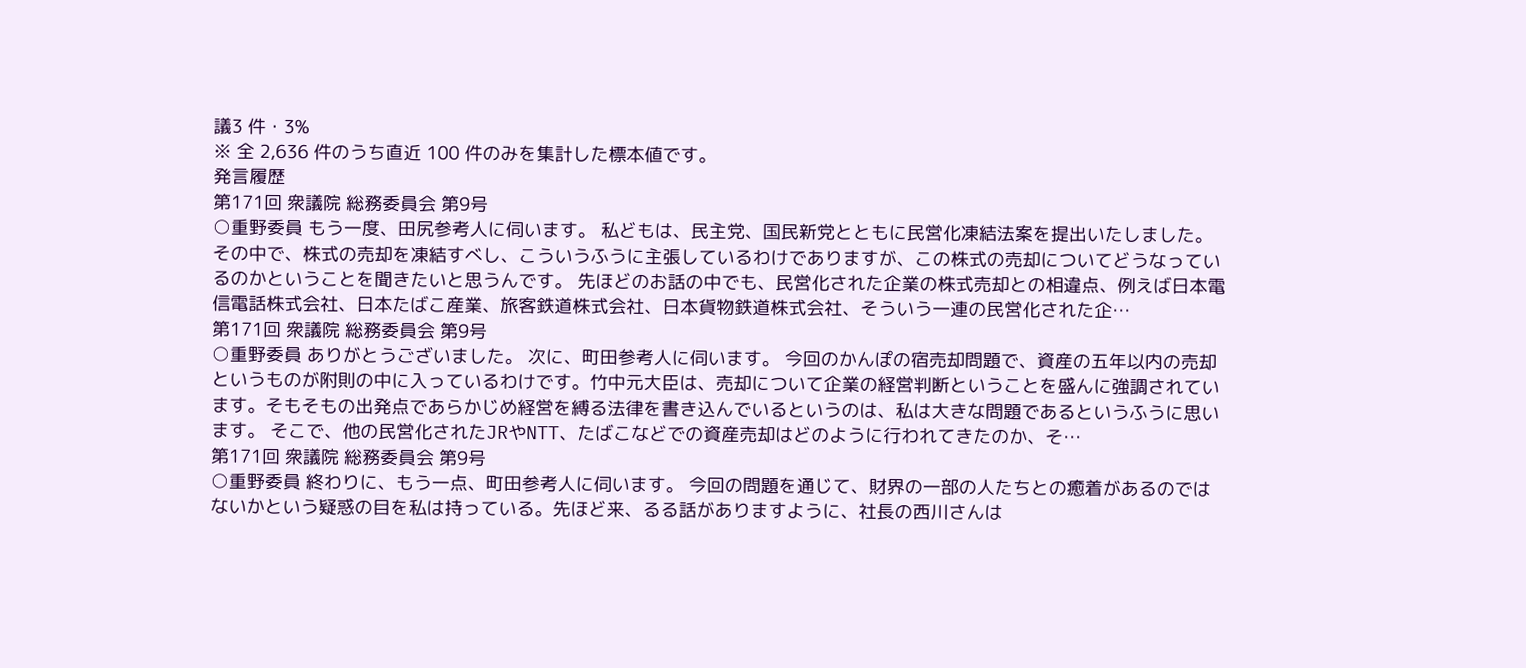議3 件・3%
※ 全 2,636 件のうち直近 100 件のみを集計した標本値です。
発言履歴
第171回 衆議院 総務委員会 第9号
○重野委員 もう一度、田尻参考人に伺います。 私どもは、民主党、国民新党とともに民営化凍結法案を提出いたしました。その中で、株式の売却を凍結すべし、こういうふうに主張しているわけでありますが、この株式の売却についてどうなっているのかということを聞きたいと思うんです。 先ほどのお話の中でも、民営化された企業の株式売却との相違点、例えば日本電信電話株式会社、日本たばこ産業、旅客鉄道株式会社、日本貨物鉄道株式会社、そういう一連の民営化された企…
第171回 衆議院 総務委員会 第9号
○重野委員 ありがとうございました。 次に、町田参考人に伺います。 今回のかんぽの宿売却問題で、資産の五年以内の売却というものが附則の中に入っているわけです。竹中元大臣は、売却について企業の経営判断ということを盛んに強調されています。そもそもの出発点であらかじめ経営を縛る法律を書き込んでいるというのは、私は大きな問題であるというふうに思います。 そこで、他の民営化されたJRやNTT、たばこなどでの資産売却はどのように行われてきたのか、そ…
第171回 衆議院 総務委員会 第9号
○重野委員 終わりに、もう一点、町田参考人に伺います。 今回の問題を通じて、財界の一部の人たちとの癒着があるのではないかという疑惑の目を私は持っている。先ほど来、るる話がありますように、社長の西川さんは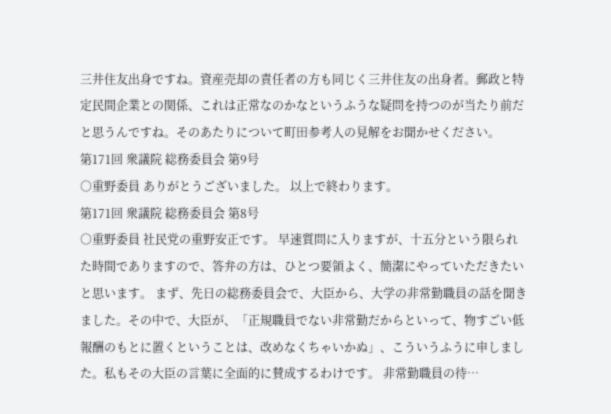三井住友出身ですね。資産売却の責任者の方も同じく三井住友の出身者。郵政と特定民間企業との関係、これは正常なのかなというふうな疑問を持つのが当たり前だと思うんですね。そのあたりについて町田参考人の見解をお聞かせください。
第171回 衆議院 総務委員会 第9号
○重野委員 ありがとうございました。 以上で終わります。
第171回 衆議院 総務委員会 第8号
○重野委員 社民党の重野安正です。 早速質問に入りますが、十五分という限られた時間でありますので、答弁の方は、ひとつ要領よく、簡潔にやっていただきたいと思います。 まず、先日の総務委員会で、大臣から、大学の非常勤職員の話を聞きました。その中で、大臣が、「正規職員でない非常勤だからといって、物すごい低報酬のもとに置くということは、改めなくちゃいかぬ」、こういうふうに申しました。私もその大臣の言葉に全面的に賛成するわけです。 非常勤職員の待…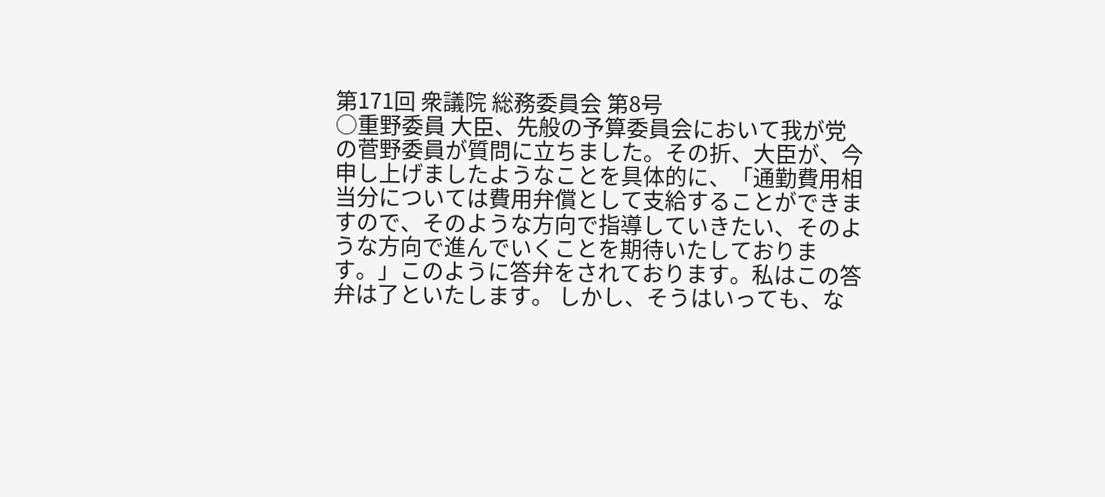第171回 衆議院 総務委員会 第8号
○重野委員 大臣、先般の予算委員会において我が党の菅野委員が質問に立ちました。その折、大臣が、今申し上げましたようなことを具体的に、「通勤費用相当分については費用弁償として支給することができますので、そのような方向で指導していきたい、そのような方向で進んでいくことを期待いたしております。」このように答弁をされております。私はこの答弁は了といたします。 しかし、そうはいっても、な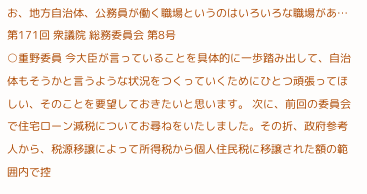お、地方自治体、公務員が働く職場というのはいろいろな職場があ…
第171回 衆議院 総務委員会 第8号
○重野委員 今大臣が言っていることを具体的に一歩踏み出して、自治体もそうかと言うような状況をつくっていくためにひとつ頑張ってほしい、そのことを要望しておきたいと思います。 次に、前回の委員会で住宅ローン減税についてお尋ねをいたしました。その折、政府参考人から、税源移譲によって所得税から個人住民税に移譲された額の範囲内で控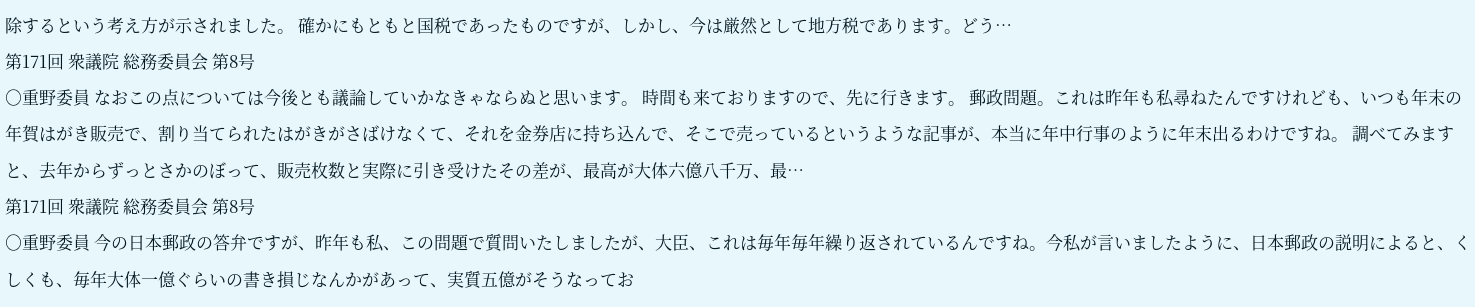除するという考え方が示されました。 確かにもともと国税であったものですが、しかし、今は厳然として地方税であります。どう…
第171回 衆議院 総務委員会 第8号
○重野委員 なおこの点については今後とも議論していかなきゃならぬと思います。 時間も来ておりますので、先に行きます。 郵政問題。これは昨年も私尋ねたんですけれども、いつも年末の年賀はがき販売で、割り当てられたはがきがさばけなくて、それを金券店に持ち込んで、そこで売っているというような記事が、本当に年中行事のように年末出るわけですね。 調べてみますと、去年からずっとさかのぼって、販売枚数と実際に引き受けたその差が、最高が大体六億八千万、最…
第171回 衆議院 総務委員会 第8号
○重野委員 今の日本郵政の答弁ですが、昨年も私、この問題で質問いたしましたが、大臣、これは毎年毎年繰り返されているんですね。今私が言いましたように、日本郵政の説明によると、くしくも、毎年大体一億ぐらいの書き損じなんかがあって、実質五億がそうなってお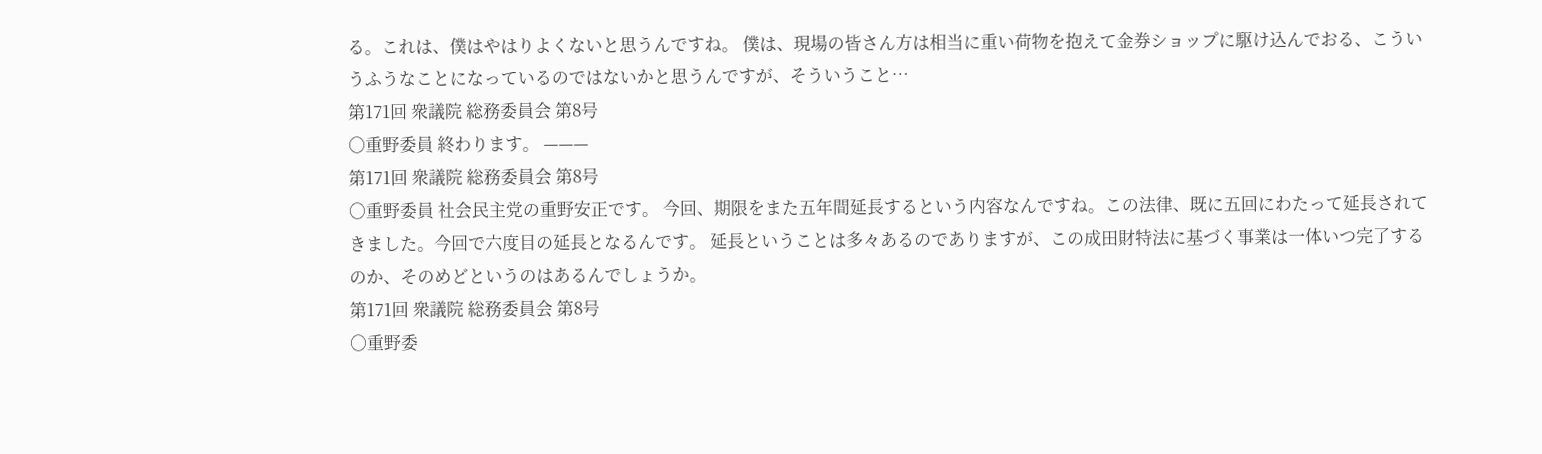る。これは、僕はやはりよくないと思うんですね。 僕は、現場の皆さん方は相当に重い荷物を抱えて金券ショップに駆け込んでおる、こういうふうなことになっているのではないかと思うんですが、そういうこと…
第171回 衆議院 総務委員会 第8号
○重野委員 終わります。 ———
第171回 衆議院 総務委員会 第8号
○重野委員 社会民主党の重野安正です。 今回、期限をまた五年間延長するという内容なんですね。この法律、既に五回にわたって延長されてきました。今回で六度目の延長となるんです。 延長ということは多々あるのでありますが、この成田財特法に基づく事業は一体いつ完了するのか、そのめどというのはあるんでしょうか。
第171回 衆議院 総務委員会 第8号
○重野委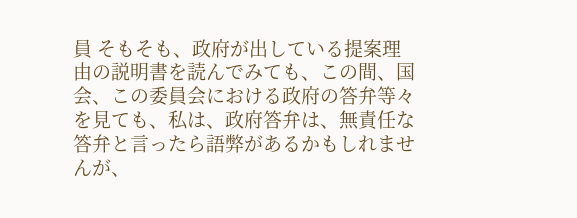員 そもそも、政府が出している提案理由の説明書を読んでみても、この間、国会、この委員会における政府の答弁等々を見ても、私は、政府答弁は、無責任な答弁と言ったら語弊があるかもしれませんが、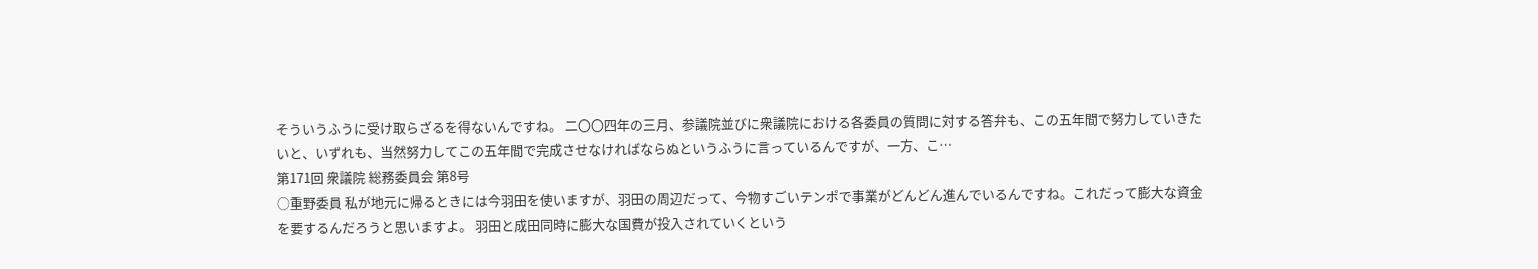そういうふうに受け取らざるを得ないんですね。 二〇〇四年の三月、参議院並びに衆議院における各委員の質問に対する答弁も、この五年間で努力していきたいと、いずれも、当然努力してこの五年間で完成させなければならぬというふうに言っているんですが、一方、こ…
第171回 衆議院 総務委員会 第8号
○重野委員 私が地元に帰るときには今羽田を使いますが、羽田の周辺だって、今物すごいテンポで事業がどんどん進んでいるんですね。これだって膨大な資金を要するんだろうと思いますよ。 羽田と成田同時に膨大な国費が投入されていくという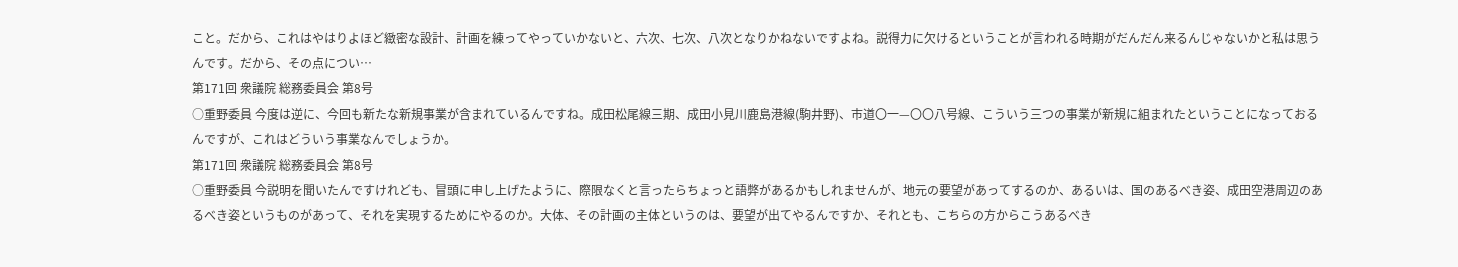こと。だから、これはやはりよほど緻密な設計、計画を練ってやっていかないと、六次、七次、八次となりかねないですよね。説得力に欠けるということが言われる時期がだんだん来るんじゃないかと私は思うんです。だから、その点につい…
第171回 衆議院 総務委員会 第8号
○重野委員 今度は逆に、今回も新たな新規事業が含まれているんですね。成田松尾線三期、成田小見川鹿島港線(駒井野)、市道〇一—〇〇八号線、こういう三つの事業が新規に組まれたということになっておるんですが、これはどういう事業なんでしょうか。
第171回 衆議院 総務委員会 第8号
○重野委員 今説明を聞いたんですけれども、冒頭に申し上げたように、際限なくと言ったらちょっと語弊があるかもしれませんが、地元の要望があってするのか、あるいは、国のあるべき姿、成田空港周辺のあるべき姿というものがあって、それを実現するためにやるのか。大体、その計画の主体というのは、要望が出てやるんですか、それとも、こちらの方からこうあるべき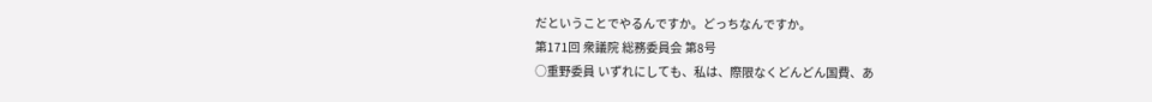だということでやるんですか。どっちなんですか。
第171回 衆議院 総務委員会 第8号
○重野委員 いずれにしても、私は、際限なくどんどん国費、あ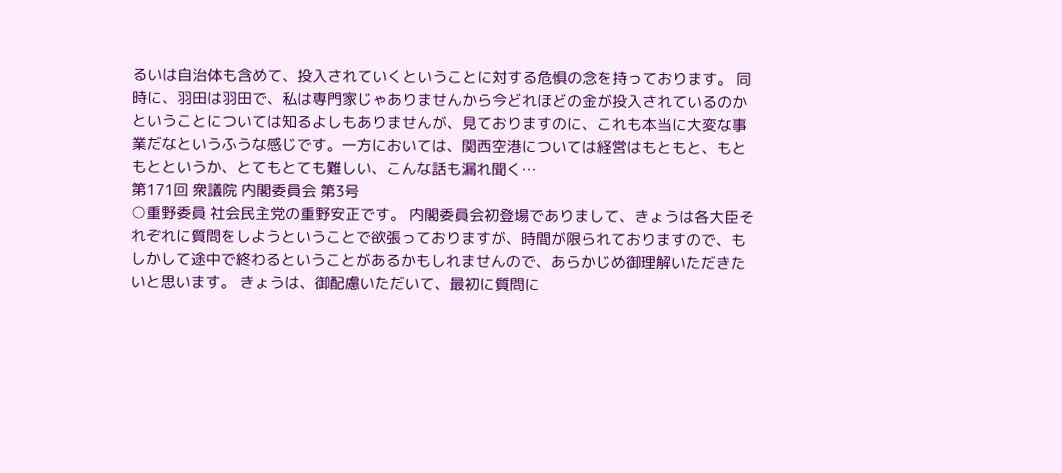るいは自治体も含めて、投入されていくということに対する危惧の念を持っております。 同時に、羽田は羽田で、私は専門家じゃありませんから今どれほどの金が投入されているのかということについては知るよしもありませんが、見ておりますのに、これも本当に大変な事業だなというふうな感じです。一方においては、関西空港については経営はもともと、もともとというか、とてもとても難しい、こんな話も漏れ聞く…
第171回 衆議院 内閣委員会 第3号
○重野委員 社会民主党の重野安正です。 内閣委員会初登場でありまして、きょうは各大臣それぞれに質問をしようということで欲張っておりますが、時間が限られておりますので、もしかして途中で終わるということがあるかもしれませんので、あらかじめ御理解いただきたいと思います。 きょうは、御配慮いただいて、最初に質問に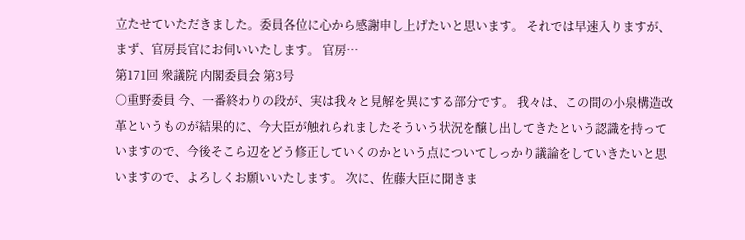立たせていただきました。委員各位に心から感謝申し上げたいと思います。 それでは早速入りますが、まず、官房長官にお伺いいたします。 官房…
第171回 衆議院 内閣委員会 第3号
○重野委員 今、一番終わりの段が、実は我々と見解を異にする部分です。 我々は、この間の小泉構造改革というものが結果的に、今大臣が触れられましたそういう状況を醸し出してきたという認識を持っていますので、今後そこら辺をどう修正していくのかという点についてしっかり議論をしていきたいと思いますので、よろしくお願いいたします。 次に、佐藤大臣に聞きま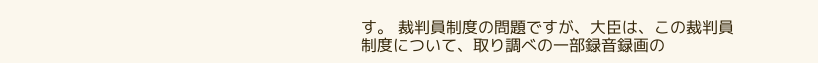す。 裁判員制度の問題ですが、大臣は、この裁判員制度について、取り調べの一部録音録画の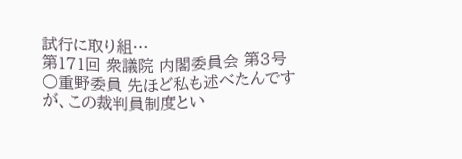試行に取り組…
第171回 衆議院 内閣委員会 第3号
○重野委員 先ほど私も述べたんですが、この裁判員制度とい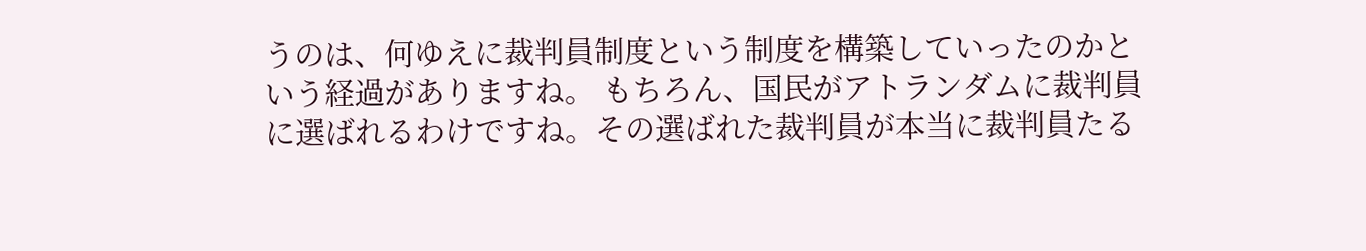うのは、何ゆえに裁判員制度という制度を構築していったのかという経過がありますね。 もちろん、国民がアトランダムに裁判員に選ばれるわけですね。その選ばれた裁判員が本当に裁判員たる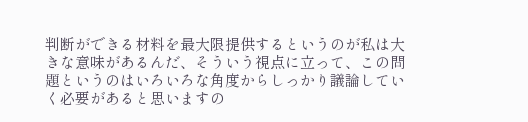判断ができる材料を最大限提供するというのが私は大きな意味があるんだ、そういう視点に立って、この問題というのはいろいろな角度からしっかり議論していく必要があると思いますの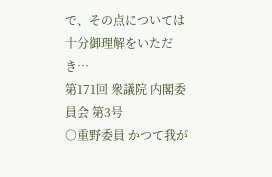で、その点については十分御理解をいただき…
第171回 衆議院 内閣委員会 第3号
○重野委員 かつて我が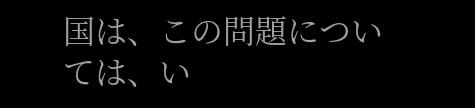国は、この問題については、い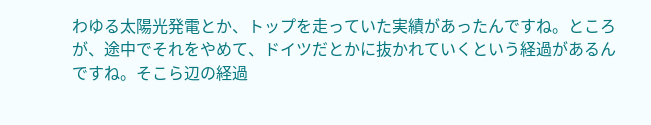わゆる太陽光発電とか、トップを走っていた実績があったんですね。ところが、途中でそれをやめて、ドイツだとかに抜かれていくという経過があるんですね。そこら辺の経過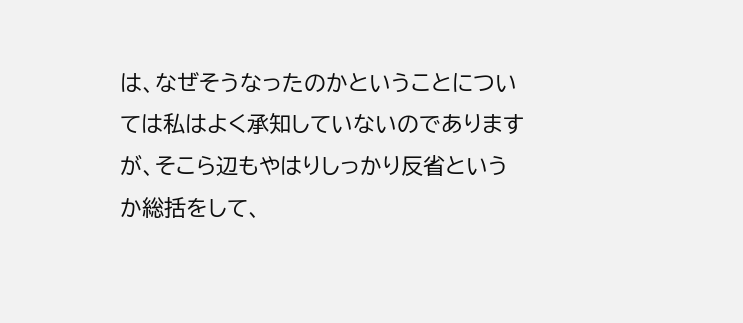は、なぜそうなったのかということについては私はよく承知していないのでありますが、そこら辺もやはりしっかり反省というか総括をして、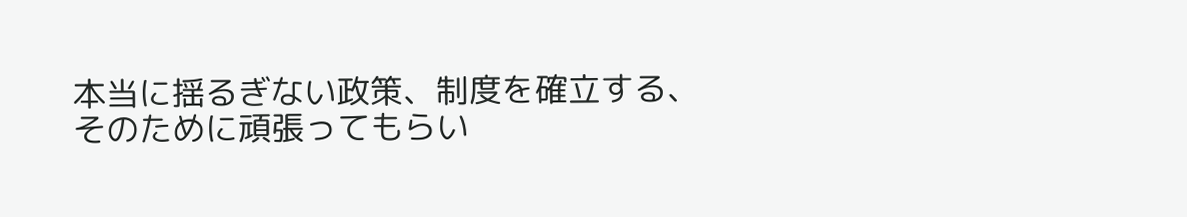本当に揺るぎない政策、制度を確立する、そのために頑張ってもらい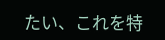たい、これを特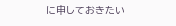に申しておきたい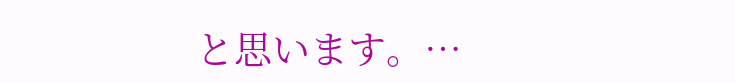と思います。…